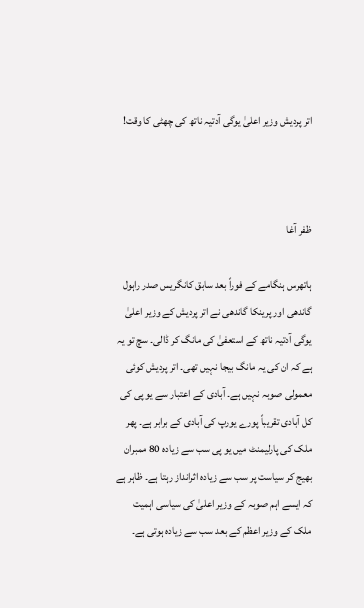اتر پردیش وزیر اعلیٰ یوگی آدتیہ ناتھ کی چھٹی کا وقت!



ظفر آغا

ہاتھرس ہنگامے کے فوراً بعد سابق کانگریس صدر راہول گاندھی اور پرینکا گاندھی نے اتر پردیش کے وزیر اعلیٰ یوگی آدتیہ ناتھ کے استعفیٰ کی مانگ کر ڈالی۔ سچ تو یہ ہے کہ ان کی یہ مانگ بیجا نہیں تھی۔ اتر پردیش کوئی معمولی صوبہ نہیں ہے۔ آبادی کے اعتبار سے یو پی کی کل آبادی تقریباً پورے یورپ کی آبادی کے برابر ہے۔ پھر ملک کی پارلیمنٹ میں یو پی سب سے زیادہ 80 ممبران بھیج کر سیاست پر سب سے زیادہ اثرانداز رہتا ہے۔ ظاہر ہے کہ ایسے اہم صوبہ کے وزیر اعلیٰ کی سیاسی اہمیت ملک کے وزیر اعظم کے بعد سب سے زیادہ ہوتی ہے۔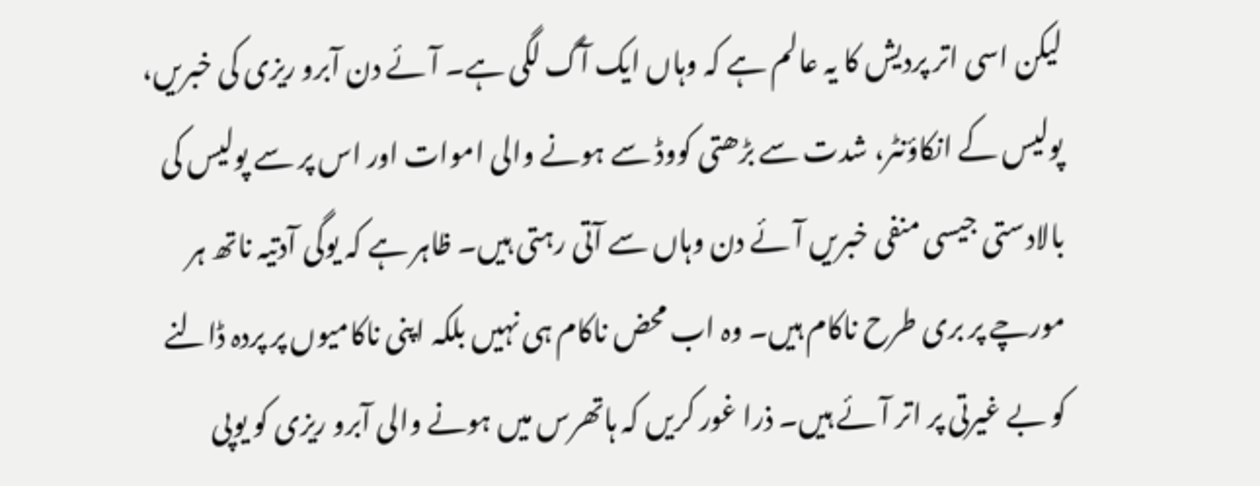لیکن اسی اتر پردیش کا یہ عالم ہے کہ وہاں ایک آگ لگی ہے۔ آئے دن آبرو ریزی کی خبریں، پولیس کے انکاؤنٹر، شدت سے بڑھتی کووڈ سے ہونے والی اموات اور اس پر سے پولیس کی بالادستی جیسی منفی خبریں آئے دن وہاں سے آتی رہتی ہیں۔ ظاہر ہے کہ یوگی آدتیہ ناتھ ہر مورچے پر بری طرح ناکام ہیں۔ وہ اب محض ناکام ہی نہیں بلکہ اپنی ناکامیوں پر پردہ ڈالنے کو بے غیرتی پر اتر آئے ہیں۔ ذرا غور کریں کہ ہاتھرس میں ہونے والی آبرو ریزی کو یوپی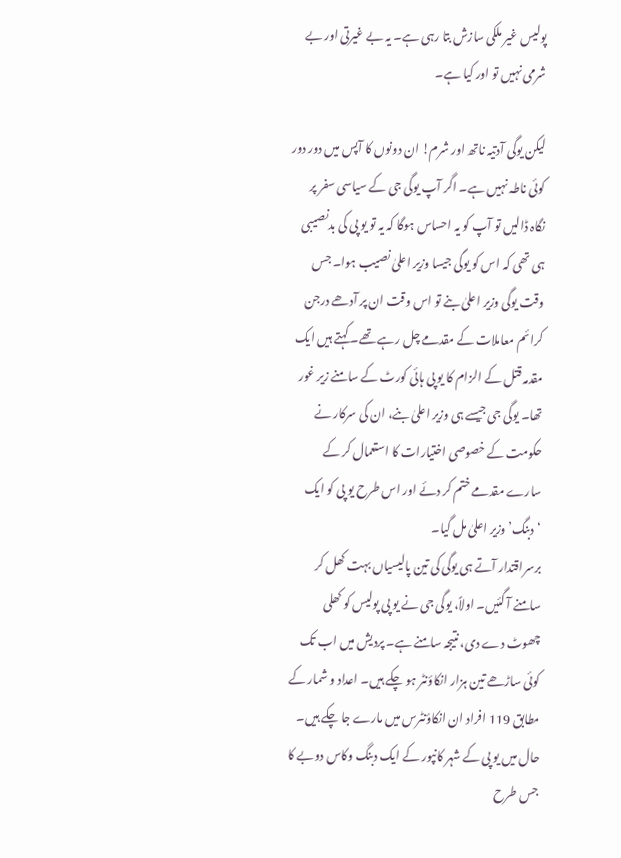پولیس غیر ملکی سازش بتا رہی ہے۔ یہ بے غیرتی اور بے شرمی نہیں تو اور کیا ہے۔

لیکن یوگی آدتیہ ناتھ اور شرم! ان دونوں کا آپس میں دور دور کوئی ناطہ نہیں ہے۔ اگر آپ یوگی جی کے سیاسی سفر پر نگاہ ڈالیں تو آپ کو یہ احساس ہوگا کہ یہ تو یو پی کی بدنصیبی ہی تھی کہ اس کو یوگی جیسا وزیر اعلیٰ نصیب ہوا۔ جس وقت یوگی وزیر اعلیٰ بنے تو اس وقت ان پر آدھے درجن کرائم معاملات کے مقدمے چل رہے تھے۔ کہتے ہیں ایک مقدمہ قتل کے الزام کا یو پی ہائی کورٹ کے سامنے زیر غور تھا۔ یوگی جی جیسے ہی وزیر اعلیٰ بنے، ان کی سرکار نے حکومت کے خصوصی اختیارات کا استعمال کر کے سارے مقدمے ختم کر دئے اور اس طرح یو پی کو ایک ‘دبنگ’ وزیر اعلیٰ مل گیا۔
برسراقتدار آتے ہی یوگی کی تین پالیسیاں بہت کھل کر سامنے آ گئیں۔ اولاً، یوگی جی نے یو پی پولیس کو کھلی چھوٹ دے دی، نتیجہ سامنے ہے۔ پردیش میں اب تک کوئی ساڑھے تین ہزار انکاؤنٹر ہو چکے ہیں۔ اعداد و شمار کے مطابق 119 افراد ان انکاؤنٹرس میں مارے جا چکے ہیں۔ حال میں یو پی کے شہر کانپور کے ایک دبنگ وکاس دوبے کا جس طرح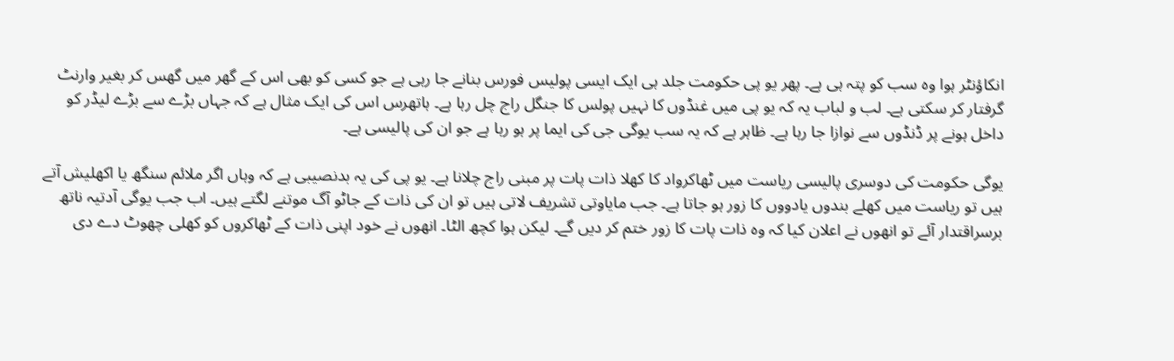انکاؤنٹر ہوا وہ سب کو پتہ ہی ہے۔ پھر یو پی حکومت جلد ہی ایک ایسی پولیس فورس بنانے جا رہی ہے جو کسی کو بھی اس کے گھر میں گھس کر بغیر وارنٹ گرفتار کر سکتی ہے۔ لب و لباب یہ کہ یو پی میں غنڈوں کا نہیں پولس کا جنگل راج چل رہا ہے۔ ہاتھرس اس کی ایک مثال ہے کہ جہاں بڑے سے بڑے لیڈر کو داخل ہونے پر ڈنڈوں سے نوازا جا رہا ہے۔ ظاہر ہے کہ یہ سب یوگی جی کی ایما پر ہو رہا ہے جو ان کی پالیسی ہے۔

یوگی حکومت کی دوسری پالیسی ریاست میں ٹھاکرواد کا کھلا ذات پات پر مبنی راج چلانا ہے۔ یو پی کی یہ بدنصیبی ہے کہ وہاں اگر ملائم سنگھ یا اکھلیش آتے ہیں تو ریاست میں کھلے بندوں یادووں کا زور ہو جاتا ہے۔ جب مایاوتی تشریف لاتی ہیں تو ان کی ذات کے جاٹو آگ موتنے لگتے ہیں۔ اب جب یوگی آدتیہ ناتھ برسراقتدار آئے تو انھوں نے اعلان کیا کہ وہ ذات پات کا زور ختم کر دیں گے۔ لیکن ہوا کچھ الٹا۔ انھوں نے خود اپنی ذات کے ٹھاکروں کو کھلی چھوٹ دے دی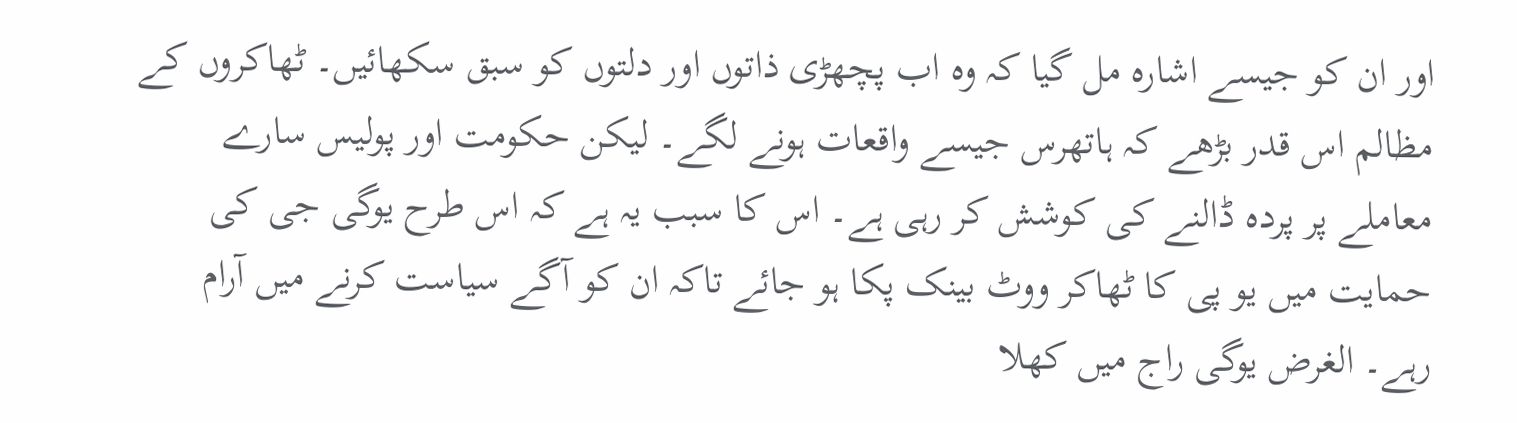اور ان کو جیسے اشارہ مل گیا کہ وہ اب پچھڑی ذاتوں اور دلتوں کو سبق سکھائیں۔ ٹھاکروں کے مظالم اس قدر بڑھے کہ ہاتھرس جیسے واقعات ہونے لگے۔ لیکن حکومت اور پولیس سارے معاملے پر پردہ ڈالنے کی کوشش کر رہی ہے۔ اس کا سبب یہ ہے کہ اس طرح یوگی جی کی حمایت میں یو پی کا ٹھاکر ووٹ بینک پکا ہو جائے تاکہ ان کو آگے سیاست کرنے میں آرام رہے۔ الغرض یوگی راج میں کھلا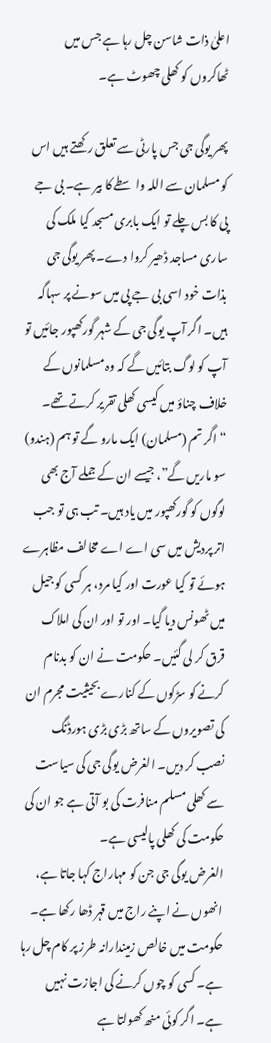اعلیٰ ذات شاسن چل رہا ہے جس میں ٹھاکروں کو کھلی چھوٹ ہے۔

پھر یوگی جی جس پارٹی سے تعلق رکھتے ہیں اس کو مسلمان سے اللہ واسطے کا بیر ہے۔ بی جے پی کا بس چلے تو ایک بابری مسجد کیا ملک کی ساری مساجد ڈھیر کروا دے۔ پھر یوگی جی بذات خود اسی بی جے پی میں سونے پر سہاگہ ہیں۔ اگر آپ یوگی جی کے شہر گورکھپور جائیں تو آپ کو لوگ بتائیں گے کہ وہ مسلمانوں کے خلاف چناؤ میں کیسی کھلی تقریر کرتے تھے۔ “اگر تم (مسلمان) ایک مارو گے تو ہم (ہندو) سو ماریں گے”، جیسے ان کے جملے آج بھی لوگوں کو گورکھپور میں یاد ہیں۔ تب ہی تو جب اتر پردیش میں سی اے اے مخالف مظاہرے ہوئے تو کیا عورت اور کیا مرد، ہر کسی کو جیل میں ٹھونس دیا گیا۔ اور تو اور ان کی املاک قرق کر لی گئیں۔ حکومت نے ان کو بدنام کرنے کو سڑکوں کے کنارے بحیثیت مجرم ان کی تصویروں کے ساتھ بڑی بڑی ہورڈنگ نصب کر دیں۔ الغرض یوگی جی کی سیاست سے کھلی مسلم منافرت کی بو آتی ہے جو ان کی حکومت کی کھلی پالیسی ہے۔
الغرض یوگی جی جن کو مہاراج کہا جاتا ہے، انھوں نے اپنے راج میں قہر ڈھا رکھا ہے۔ حکومت میں خالص زمیندارانہ طرز پر کام چل رہا ہے۔ کسی کو چوں کرنے کی اجازت نہیں ہے۔ اگر کوئی منھ کھولتا ہے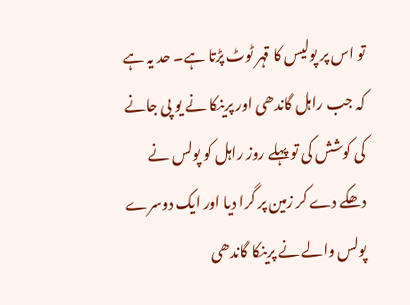تو اس پر پولیس کا قہر ٹوٹ پڑتا ہے۔ حد یہ ہے کہ جب راہل گاندھی اور پرینکا نے یو پی جانے کی کوشش کی تو پہلے روز راہل کو پولس نے دھکے دے کر زمین پر گرا دیا اور ایک دوسرے پولس والے نے پرینکا گاندھی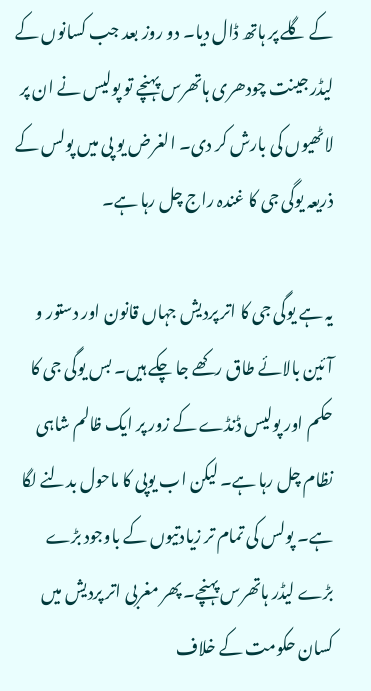کے گلے پر ہاتھ ڈال دیا۔ دو روز بعد جب کسانوں کے لیڈر جینت چودھری ہاتھرس پہنچے تو پولیس نے ان پر لاٹھیوں کی بارش کر دی۔ الغرض یو پی میں پولس کے ذریعہ یوگی جی کا غندہ راج چل رہا ہے۔

یہ ہے یوگی جی کا اتر پردیش جہاں قانون اور دستور و آئین بالائے طاق رکھے جا چکے ہیں۔ بس یوگی جی کا حکم اور پولیس ڈنڈے کے زور پر ایک ظالم شاہی نظام چل رہا ہے۔ لیکن اب یوپی کا ماحول بدلنے لگا ہے۔ پولس کی تمام تر زیادتیوں کے باوجود بڑے بڑے لیڈر ہاتھرس پہنچے۔ پھر مغربی اتر پردیش میں کسان حکومت کے خلاف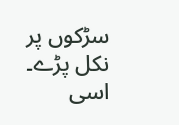سڑکوں پر نکل پڑے۔ اسی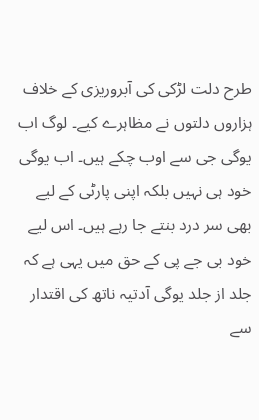طرح دلت لڑکی کی آبروریزی کے خلاف ہزاروں دلتوں نے مظاہرے کیے۔ لوگ اب یوگی جی سے اوب چکے ہیں۔ اب یوگی خود ہی نہیں بلکہ اپنی پارٹی کے لیے بھی سر درد بنتے جا رہے ہیں۔ اس لیے خود بی جے پی کے حق میں یہی ہے کہ جلد از جلد یوگی آدتیہ ناتھ کی اقتدار سے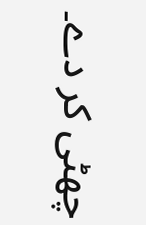چھٹی کر دے۔